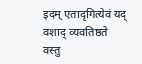इदम् एतादृगित्येवं यद् वशाद् व्यवतिष्ठते
वस्तु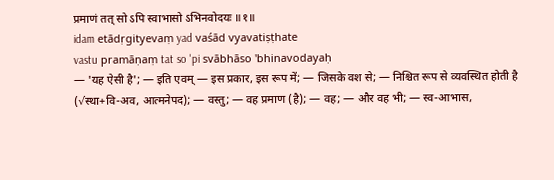प्रमाणं तत् सो ऽपि स्वाभासो ऽभिनवोदयः ॥१॥
idam etādṛgityevaṃ yad vaśād vyavatiṣṭhate
vastu pramāṇaṃ tat so 'pi svābhāso 'bhinavodayaḥ
— 'यह ऐसी है'; — इति एवम् — इस प्रकार, इस रूप में; — जिसके वश से; — निश्चित रूप से व्यवस्थित होती है (√स्था+वि-अव, आत्मनेपद); — वस्तु; — वह प्रमाण (है); — वह; — और वह भी; — स्व-आभास,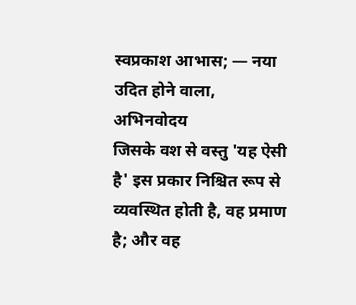स्वप्रकाश आभास; — नया उदित होने वाला, अभिनवोदय
जिसके वश से वस्तु 'यह ऐसी है' इस प्रकार निश्चित रूप से व्यवस्थित होती है, वह प्रमाण है; और वह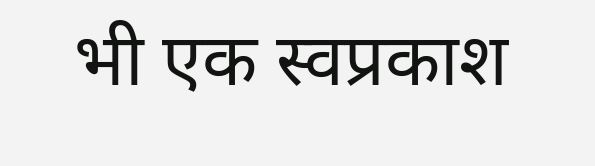भी एक स्वप्रकाश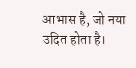आभास है, जो नया उदित होता है।